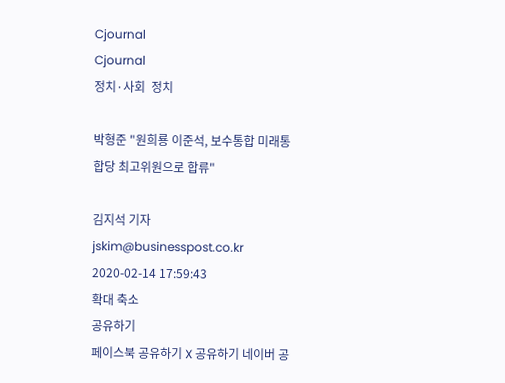Cjournal
Cjournal
정치·사회  정치

박형준 "원희룡 이준석, 보수통합 미래통합당 최고위원으로 합류"

김지석 기자 jskim@businesspost.co.kr 2020-02-14 17:59:43
확대 축소
공유하기
페이스북 공유하기 X 공유하기 네이버 공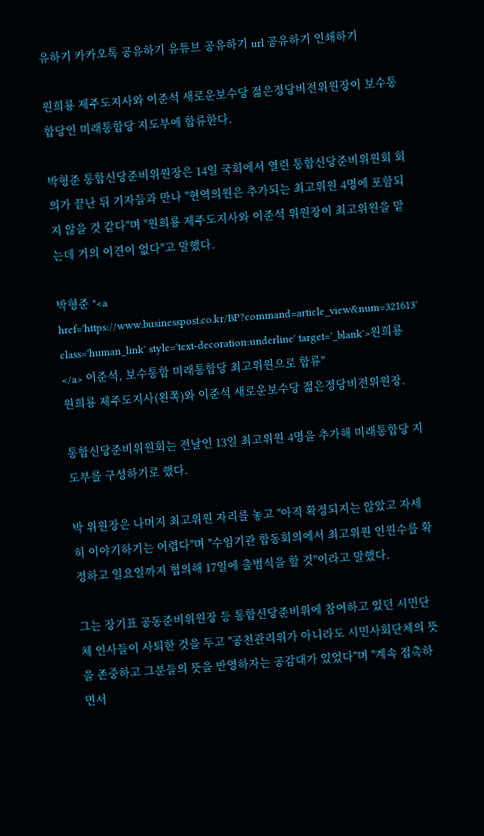유하기 카카오톡 공유하기 유튜브 공유하기 url 공유하기 인쇄하기

원희룡 제주도지사와 이준석 새로운보수당 젊은정당비전위원장이 보수통합당인 미래통합당 지도부에 합류한다.

박형준 통합신당준비위원장은 14일 국회에서 열린 통합신당준비위원회 회의가 끝난 뒤 기자들과 만나 "현역의원은 추가되는 최고위원 4명에 포함되지 않을 것 같다"며 "원희룡 제주도지사와 이준석 위원장이 최고위원을 맡는데 거의 이견이 없다"고 말했다.

박형준 "<a href='https://www.businesspost.co.kr/BP?command=article_view&num=321613' class='human_link' style='text-decoration:underline' target='_blank'>원희룡</a> 이준석, 보수통합 미래통합당 최고위원으로 합류"
원희룡 제주도지사(왼쪽)와 이준석 새로운보수당 젊은정당비전위원장.

통합신당준비위원회는 전날인 13일 최고위원 4명을 추가해 미래통합당 지도부를 구성하기로 했다.

박 위원장은 나머지 최고위원 자리를 놓고 "아직 확정되지는 않았고 자세히 이야기하기는 어렵다"며 "수임기관 합동회의에서 최고위원 인원수를 확정하고 일요일까지 협의해 17일에 출범식을 할 것"이라고 말했다.

그는 장기표 공동준비위원장 등 통합신당준비위에 참여하고 있던 시민단체 인사들이 사퇴한 것을 두고 "공천관리위가 아니라도 시민사회단체의 뜻을 존중하고 그분들의 뜻을 반영하자는 공감대가 있었다"며 "계속 접촉하면서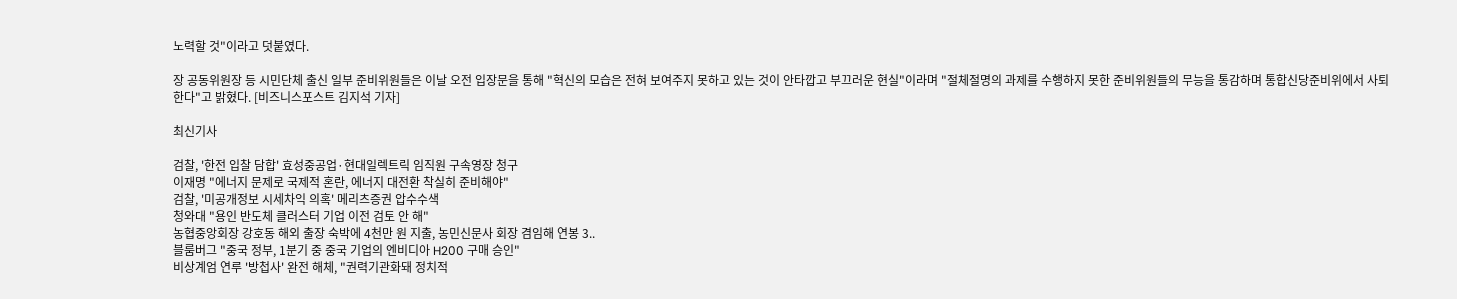노력할 것"이라고 덧붙였다.

장 공동위원장 등 시민단체 출신 일부 준비위원들은 이날 오전 입장문을 통해 "혁신의 모습은 전혀 보여주지 못하고 있는 것이 안타깝고 부끄러운 현실"이라며 "절체절명의 과제를 수행하지 못한 준비위원들의 무능을 통감하며 통합신당준비위에서 사퇴한다"고 밝혔다. [비즈니스포스트 김지석 기자]

최신기사

검찰, '한전 입찰 담합' 효성중공업·현대일렉트릭 임직원 구속영장 청구
이재명 "에너지 문제로 국제적 혼란, 에너지 대전환 착실히 준비해야"
검찰, '미공개정보 시세차익 의혹' 메리츠증권 압수수색
청와대 "용인 반도체 클러스터 기업 이전 검토 안 해"
농협중앙회장 강호동 해외 출장 숙박에 4천만 원 지출, 농민신문사 회장 겸임해 연봉 3..
블룸버그 "중국 정부, 1분기 중 중국 기업의 엔비디아 H200 구매 승인"
비상계엄 연루 '방첩사' 완전 해체, "권력기관화돼 정치적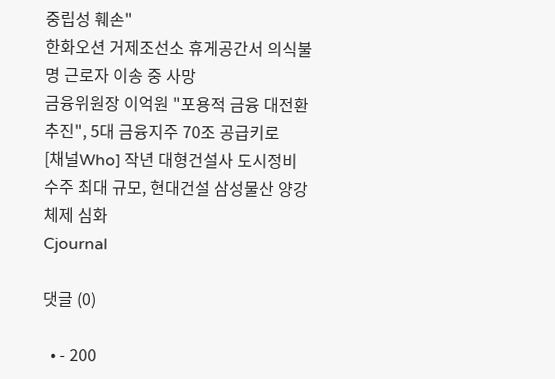중립성 훼손"
한화오션 거제조선소 휴게공간서 의식불명 근로자 이송 중 사망
금융위원장 이억원 "포용적 금융 대전환 추진", 5대 금융지주 70조 공급키로
[채널Who] 작년 대형건설사 도시정비 수주 최대 규모, 현대건설 삼성물산 양강체제 심화
Cjournal

댓글 (0)

  • - 200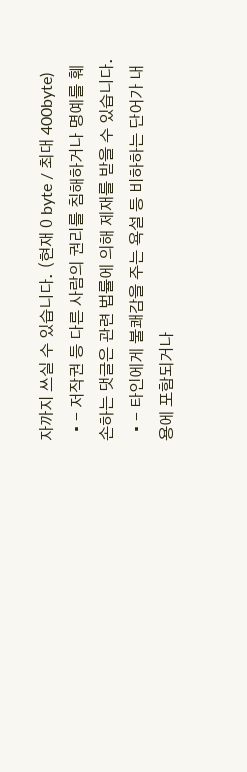자까지 쓰실 수 있습니다. (현재 0 byte / 최대 400byte)
  • - 저작권 등 다른 사람의 권리를 침해하거나 명예를 훼손하는 댓글은 관련 법률에 의해 제재를 받을 수 있습니다.
  • - 타인에게 불쾌감을 주는 욕설 등 비하하는 단어가 내용에 포함되거나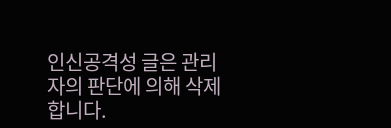인신공격성 글은 관리자의 판단에 의해 삭제 합니다.